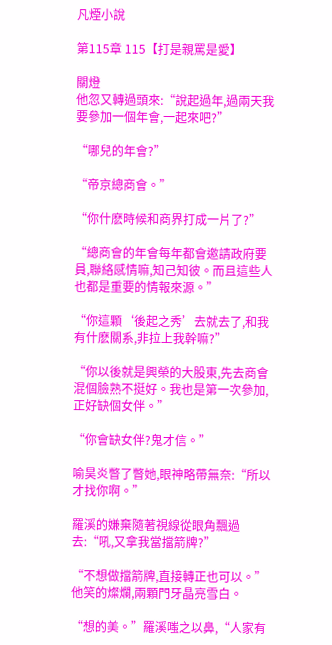凡煙小說

第115章 115【打是親罵是愛】

關燈
他忽又轉過頭來:“說起過年,過兩天我要參加一個年會,一起來吧?”

“哪兒的年會?”

“帝京總商會。”

“你什麽時候和商界打成一片了?”

“總商會的年會每年都會邀請政府要員,聯絡感情嘛,知己知彼。而且這些人也都是重要的情報來源。”

“你這顆‘後起之秀’去就去了,和我有什麽關系,非拉上我幹嘛?”

“你以後就是興榮的大股東,先去商會混個臉熟不挺好。我也是第一次參加,正好缺個女伴。”

“你會缺女伴?鬼才信。”

喻昊炎瞥了瞥她,眼神略帶無奈:“所以才找你啊。”

羅溪的嫌棄隨著視線從眼角飄過去:“吼,又拿我當擋箭牌?”

“不想做擋箭牌,直接轉正也可以。”他笑的燦爛,兩顆門牙晶亮雪白。

“想的美。”羅溪嗤之以鼻,“人家有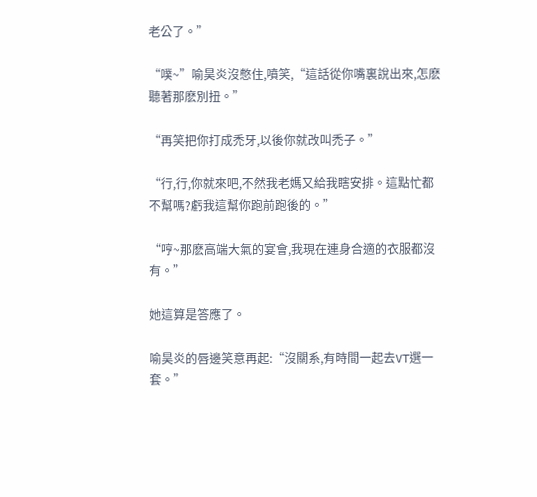老公了。”

“噗~”喻昊炎沒憋住,噴笑,“這話從你嘴裏說出來,怎麽聽著那麽別扭。”

“再笑把你打成禿牙,以後你就改叫禿子。”

“行,行,你就來吧,不然我老媽又給我瞎安排。這點忙都不幫嗎?虧我這幫你跑前跑後的。”

“哼~那麽高端大氣的宴會,我現在連身合適的衣服都沒有。”

她這算是答應了。

喻昊炎的唇邊笑意再起:“沒關系,有時間一起去VT選一套。”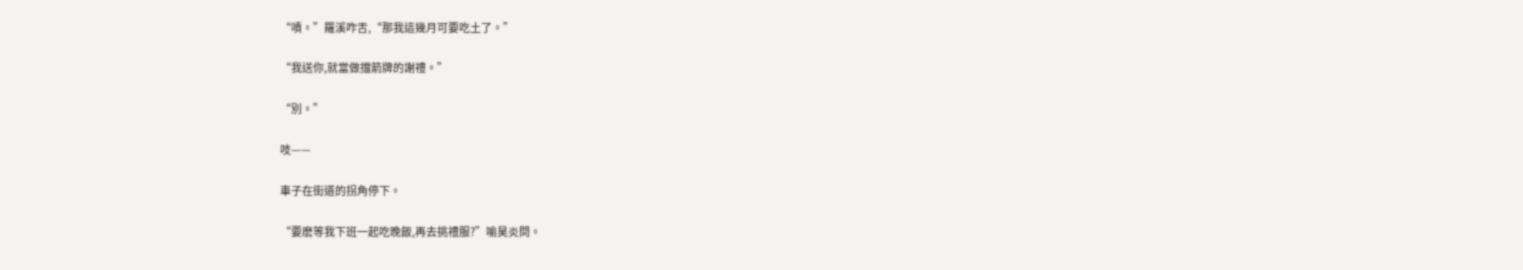“嘖。”羅溪咋舌,“那我這幾月可要吃土了。”

“我送你,就當做擋箭牌的謝禮。”

“別。”

吱——

車子在街道的拐角停下。

“要麽等我下班一起吃晚飯,再去挑禮服?”喻昊炎問。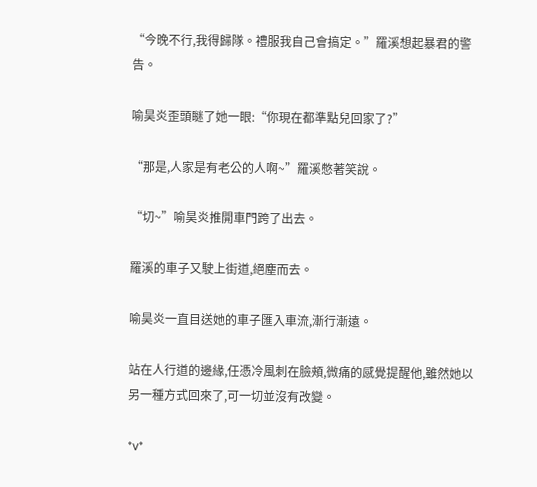“今晚不行,我得歸隊。禮服我自己會搞定。”羅溪想起暴君的警告。

喻昊炎歪頭瞇了她一眼:“你現在都準點兒回家了?”

“那是,人家是有老公的人啊~”羅溪憋著笑說。

“切~”喻昊炎推開車門跨了出去。

羅溪的車子又駛上街道,絕塵而去。

喻昊炎一直目送她的車子匯入車流,漸行漸遠。

站在人行道的邊緣,任憑冷風刺在臉頰,微痛的感覺提醒他,雖然她以另一種方式回來了,可一切並沒有改變。

*v*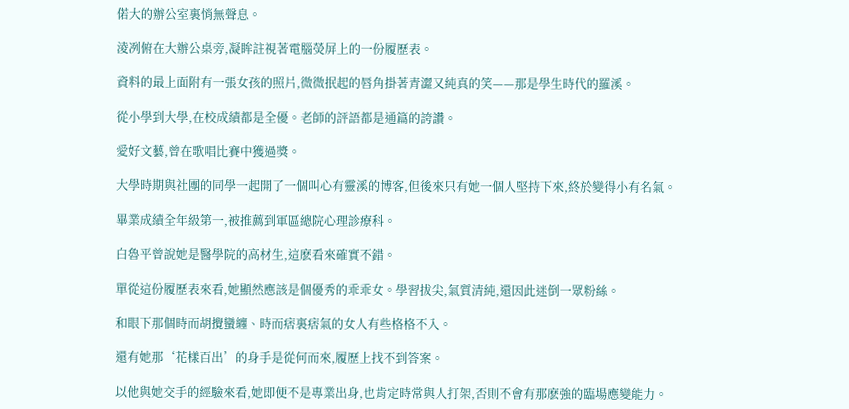偌大的辦公室裏悄無聲息。

淩冽俯在大辦公桌旁,凝眸註視著電腦熒屏上的一份履歷表。

資料的最上面附有一張女孩的照片,微微抿起的唇角掛著青澀又純真的笑——那是學生時代的羅溪。

從小學到大學,在校成績都是全優。老師的評語都是通篇的誇讚。

愛好文藝,曾在歌唱比賽中獲過獎。

大學時期與社團的同學一起開了一個叫心有靈溪的博客,但後來只有她一個人堅持下來,終於變得小有名氣。

畢業成績全年級第一,被推薦到軍區總院心理診療科。

白魯平曾說她是醫學院的高材生,這麽看來確實不錯。

單從這份履歷表來看,她顯然應該是個優秀的乖乖女。學習拔尖,氣質清純,還因此迷倒一眾粉絲。

和眼下那個時而胡攪蠻纏、時而痞裏痞氣的女人有些格格不入。

還有她那‘花樣百出’的身手是從何而來,履歷上找不到答案。

以他與她交手的經驗來看,她即便不是專業出身,也肯定時常與人打架,否則不會有那麽強的臨場應變能力。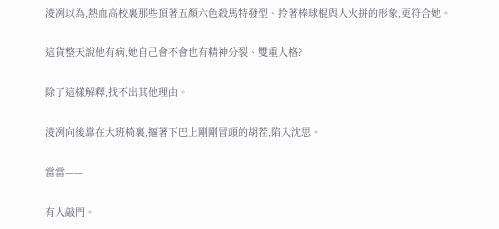淩冽以為,熱血高校裏那些頂著五顏六色殺馬特發型、拎著棒球棍與人火拼的形象,更符合她。

這貨整天說他有病,她自己會不會也有精神分裂、雙重人格?

除了這樣解釋,找不出其他理由。

淩冽向後靠在大班椅裏,摳著下巴上剛剛冒頭的胡茬,陷入沈思。

當當——

有人敲門。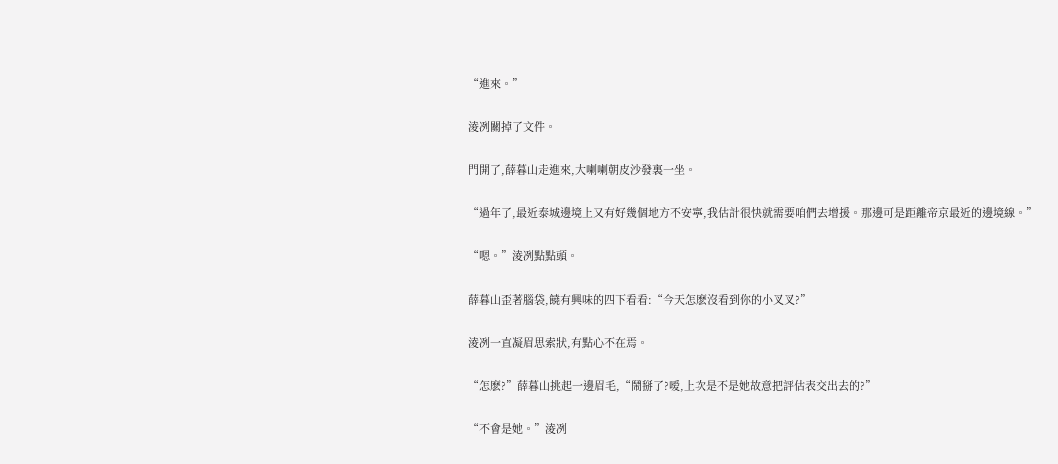“進來。”

淩冽關掉了文件。

門開了,薛暮山走進來,大喇喇朝皮沙發裏一坐。

“過年了,最近泰城邊境上又有好幾個地方不安寧,我估計很快就需要咱們去增援。那邊可是距離帝京最近的邊境線。”

“嗯。”淩冽點點頭。

薛暮山歪著腦袋,饒有興味的四下看看:“今天怎麽沒看到你的小叉叉?”

淩冽一直凝眉思索狀,有點心不在焉。

“怎麽?”薛暮山挑起一邊眉毛,“鬧掰了?嗳,上次是不是她故意把評估表交出去的?”

“不會是她。”淩冽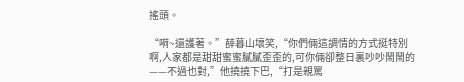搖頭。

“嗬~還護著。”薛暮山壞笑,“你們倆這調情的方式挺特別啊,人家都是甜甜蜜蜜膩膩歪歪的,可你倆卻整日裏吵吵鬧鬧的——不過也對,”他撓撓下巴,“打是親罵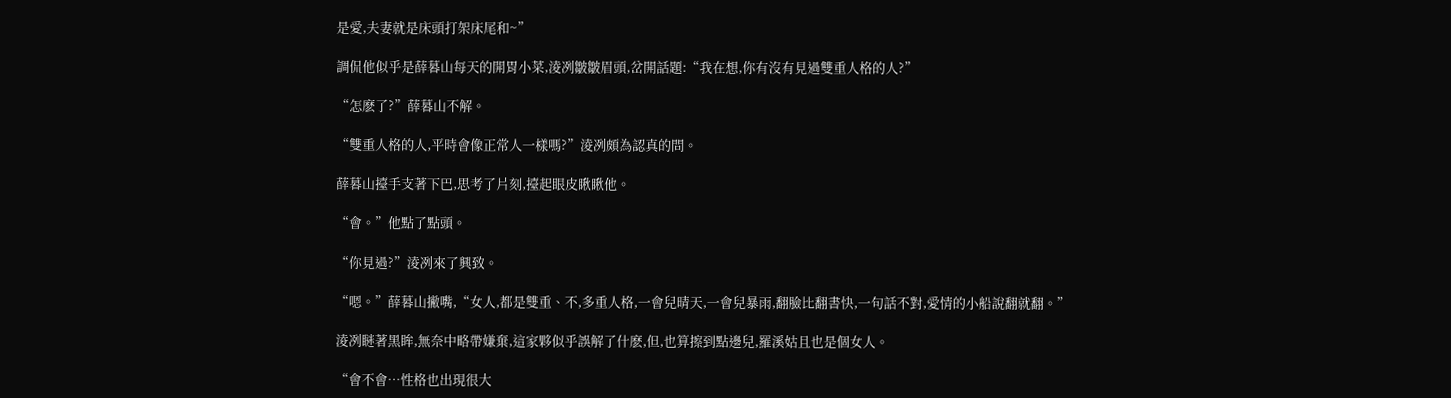是愛,夫妻就是床頭打架床尾和~”

調侃他似乎是薛暮山每天的開胃小菜,淩冽皺皺眉頭,岔開話題:“我在想,你有沒有見過雙重人格的人?”

“怎麽了?”薛暮山不解。

“雙重人格的人,平時會像正常人一樣嗎?”淩冽頗為認真的問。

薛暮山擡手支著下巴,思考了片刻,擡起眼皮瞅瞅他。

“會。”他點了點頭。

“你見過?”淩冽來了興致。

“嗯。”薛暮山撇嘴,“女人,都是雙重、不,多重人格,一會兒晴天,一會兒暴雨,翻臉比翻書快,一句話不對,愛情的小船說翻就翻。”

淩冽瞇著黑眸,無奈中略帶嫌棄,這家夥似乎誤解了什麽,但,也算擦到點邊兒,羅溪姑且也是個女人。

“會不會…性格也出現很大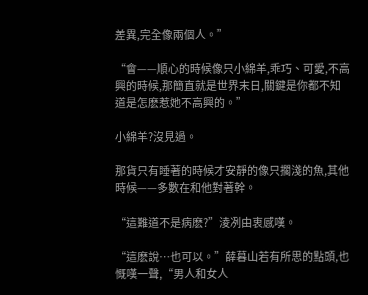差異,完全像兩個人。”

“會——順心的時候像只小綿羊,乖巧、可愛,不高興的時候,那簡直就是世界末日,關鍵是你都不知道是怎麽惹她不高興的。”

小綿羊?沒見過。

那貨只有睡著的時候才安靜的像只擱淺的魚,其他時候——多數在和他對著幹。

“這難道不是病麽?”淩冽由衷感嘆。

“這麽說…也可以。”薛暮山若有所思的點頭,也慨嘆一聲,“男人和女人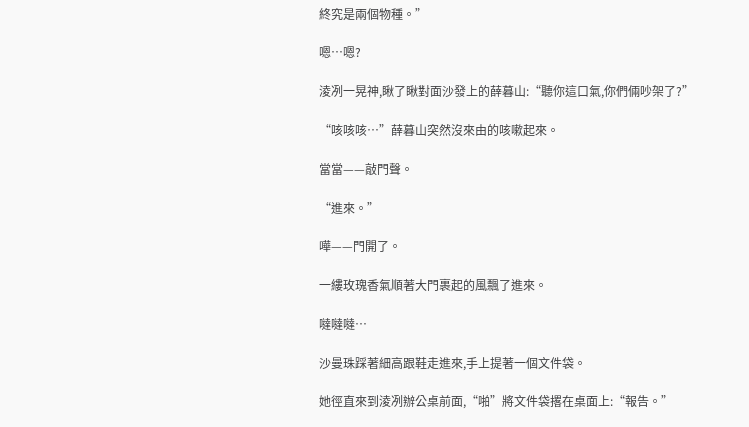終究是兩個物種。”

嗯…嗯?

淩冽一晃神,瞅了瞅對面沙發上的薛暮山:“聽你這口氣,你們倆吵架了?”

“咳咳咳…”薛暮山突然沒來由的咳嗽起來。

當當——敲門聲。

“進來。”

嘩——門開了。

一縷玫瑰香氣順著大門裹起的風飄了進來。

噠噠噠…

沙曼珠踩著細高跟鞋走進來,手上提著一個文件袋。

她徑直來到淩冽辦公桌前面,“啪”將文件袋撂在桌面上:“報告。”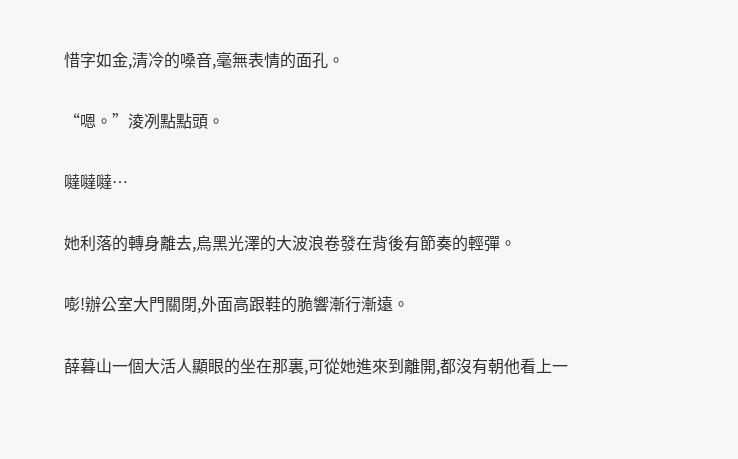惜字如金,清冷的嗓音,毫無表情的面孔。

“嗯。”淩冽點點頭。

噠噠噠…

她利落的轉身離去,烏黑光澤的大波浪卷發在背後有節奏的輕彈。

嘭!辦公室大門關閉,外面高跟鞋的脆響漸行漸遠。

薛暮山一個大活人顯眼的坐在那裏,可從她進來到離開,都沒有朝他看上一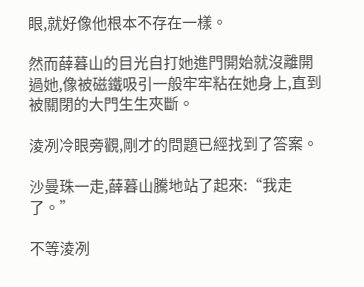眼,就好像他根本不存在一樣。

然而薛暮山的目光自打她進門開始就沒離開過她,像被磁鐵吸引一般牢牢粘在她身上,直到被關閉的大門生生夾斷。

淩冽冷眼旁觀,剛才的問題已經找到了答案。

沙曼珠一走,薛暮山騰地站了起來:“我走了。”

不等淩冽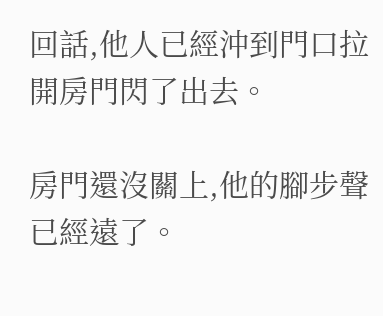回話,他人已經沖到門口拉開房門閃了出去。

房門還沒關上,他的腳步聲已經遠了。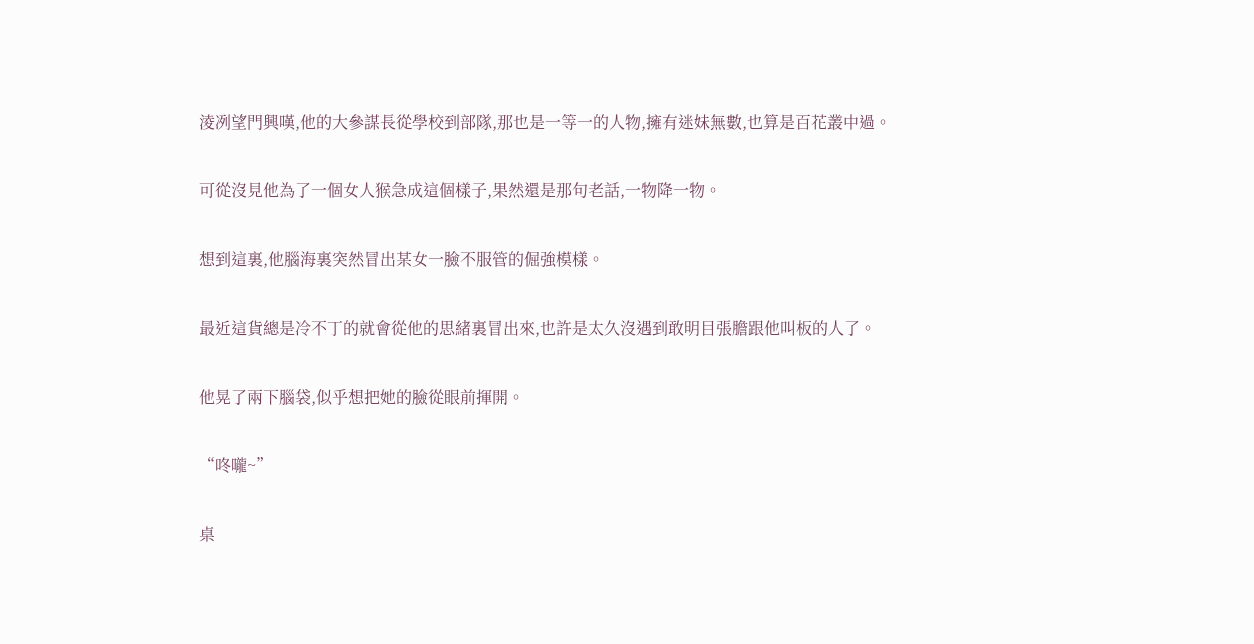淩冽望門興嘆,他的大參謀長從學校到部隊,那也是一等一的人物,擁有迷妹無數,也算是百花叢中過。

可從沒見他為了一個女人猴急成這個樣子,果然還是那句老話,一物降一物。

想到這裏,他腦海裏突然冒出某女一臉不服管的倔強模樣。

最近這貨總是冷不丁的就會從他的思緒裏冒出來,也許是太久沒遇到敢明目張膽跟他叫板的人了。

他晃了兩下腦袋,似乎想把她的臉從眼前揮開。

“咚嚨~”

桌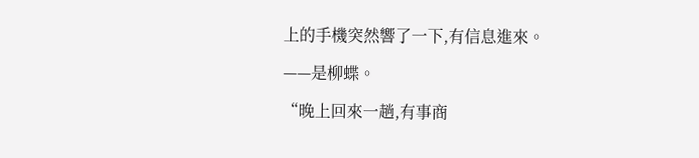上的手機突然響了一下,有信息進來。

——是柳蝶。

“晚上回來一趟,有事商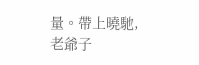量。帶上曉馳,老爺子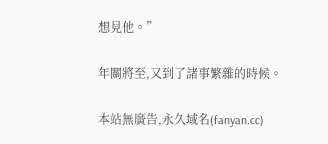想見他。”

年關將至,又到了諸事繁雜的時候。

本站無廣告,永久域名(fanyan.cc)